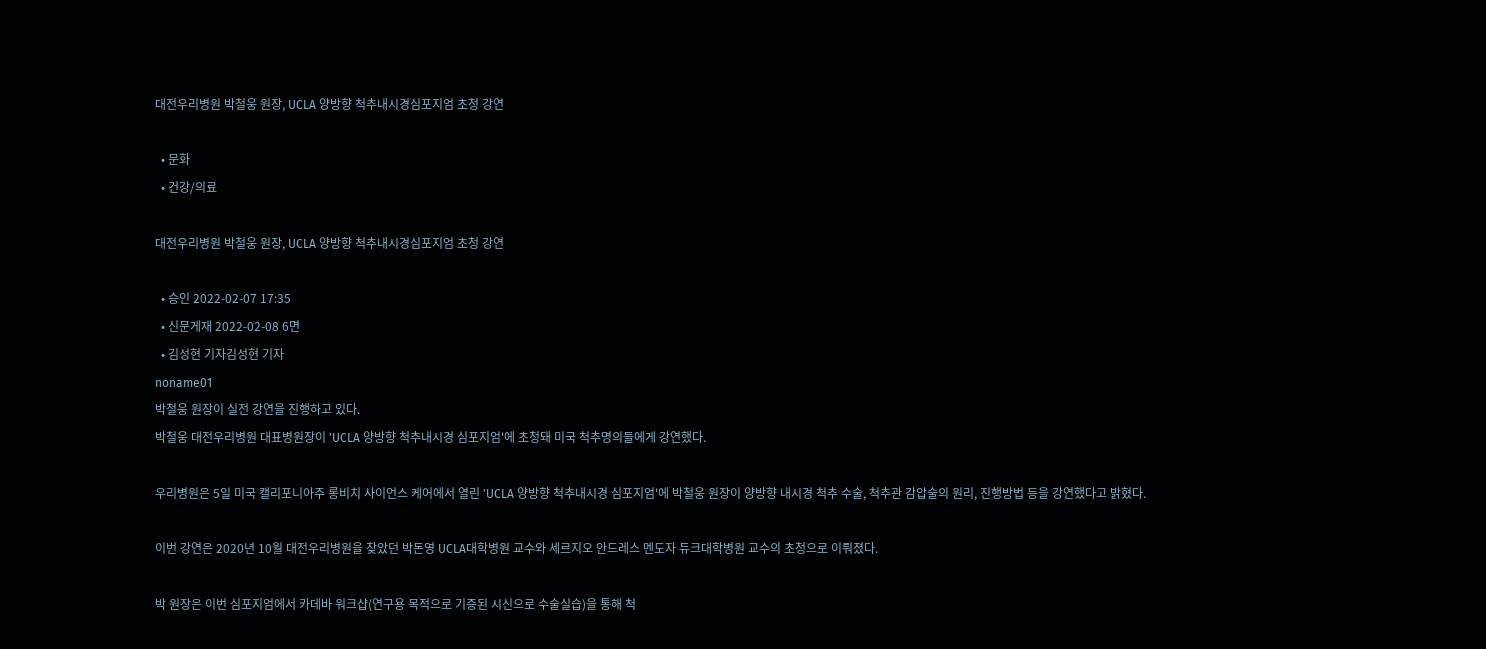대전우리병원 박철웅 원장, UCLA 양방향 척추내시경심포지엄 초청 강연

  • 문화
  • 건강/의료

대전우리병원 박철웅 원장, UCLA 양방향 척추내시경심포지엄 초청 강연

  • 승인 2022-02-07 17:35
  • 신문게재 2022-02-08 6면
  • 김성현 기자김성현 기자
noname01
박철웅 원장이 실전 강연을 진행하고 있다.
박철웅 대전우리병원 대표병원장이 'UCLA 양방향 척추내시경 심포지엄'에 초청돼 미국 척추명의들에게 강연했다.

우리병원은 5일 미국 캘리포니아주 롱비치 사이언스 케어에서 열린 'UCLA 양방향 척추내시경 심포지엄'에 박철웅 원장이 양방향 내시경 척추 수술, 척추관 감압술의 원리, 진행방법 등을 강연했다고 밝혔다.

이번 강연은 2020년 10월 대전우리병원을 찾았던 박돈영 UCLA대학병원 교수와 세르지오 안드레스 멘도자 듀크대학병원 교수의 초청으로 이뤄졌다.

박 원장은 이번 심포지엄에서 카데바 워크샵(연구용 목적으로 기증된 시신으로 수술실습)을 통해 척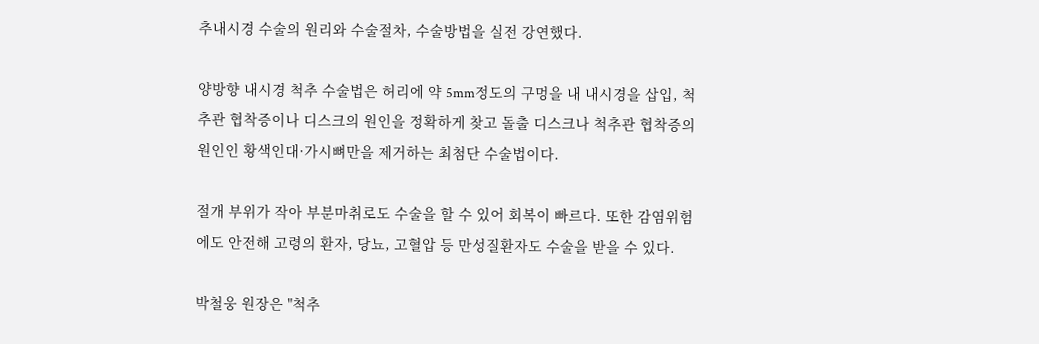추내시경 수술의 원리와 수술절차, 수술방법을 실전 강연했다.

양방향 내시경 척추 수술법은 허리에 약 5mm정도의 구멍을 내 내시경을 삽입, 척추관 협착증이나 디스크의 원인을 정확하게 찾고 돌출 디스크나 척추관 협착증의 원인인 황색인대·가시뼈만을 제거하는 최첨단 수술법이다.

절개 부위가 작아 부분마취로도 수술을 할 수 있어 회복이 빠르다. 또한 감염위험에도 안전해 고령의 환자, 당뇨, 고혈압 등 만성질환자도 수술을 받을 수 있다.

박철웅 원장은 "척추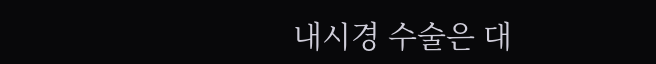내시경 수술은 대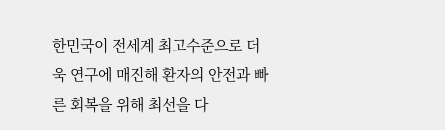한민국이 전세계 최고수준으로 더욱 연구에 매진해 환자의 안전과 빠른 회복을 위해 최선을 다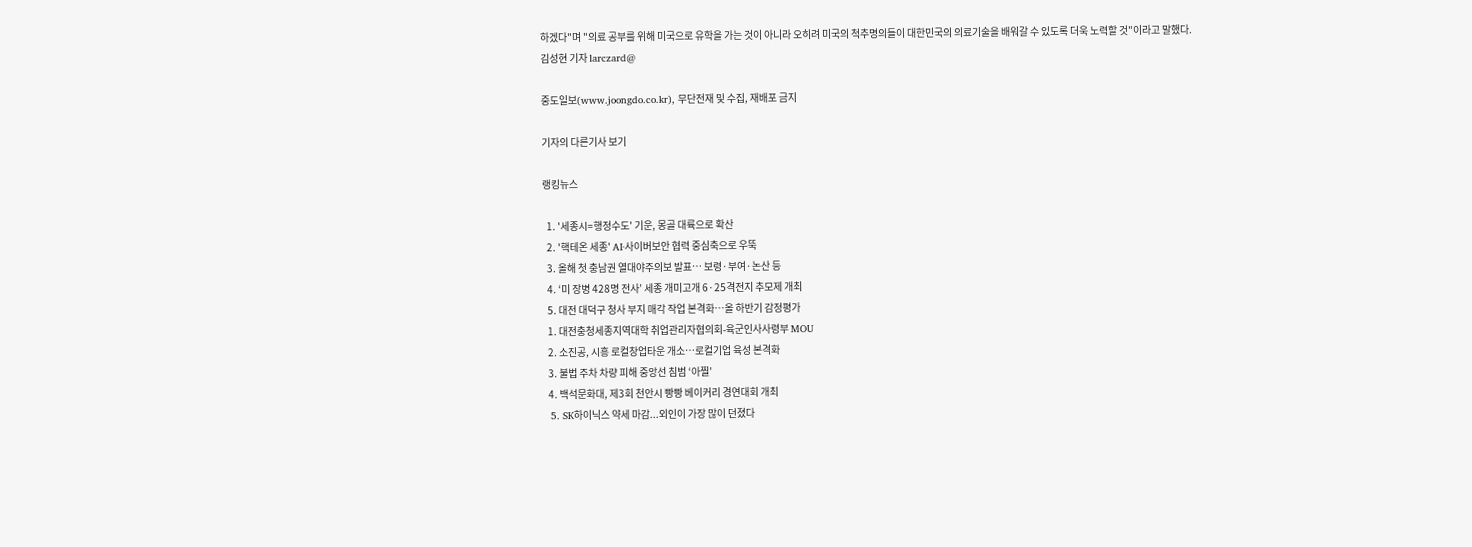하겠다"며 "의료 공부를 위해 미국으로 유학을 가는 것이 아니라 오히려 미국의 척추명의들이 대한민국의 의료기술을 배워갈 수 있도록 더욱 노력할 것"이라고 말했다.
김성현 기자 larczard@

중도일보(www.joongdo.co.kr), 무단전재 및 수집, 재배포 금지

기자의 다른기사 보기

랭킹뉴스

  1. '세종시=행정수도' 기운, 몽골 대륙으로 확산
  2. '핵테온 세종' AI·사이버보안 협력 중심축으로 우뚝
  3. 올해 첫 충남권 열대야주의보 발표… 보령·부여·논산 등
  4. ‘미 장병 428명 전사’ 세종 개미고개 6·25격전지 추모제 개최
  5. 대전 대덕구 청사 부지 매각 작업 본격화…올 하반기 감정평가
  1. 대전충청세종지역대학 취업관리자협의회-육군인사사령부 MOU
  2. 소진공, 시흥 로컬창업타운 개소…로컬기업 육성 본격화
  3. 불법 주차 차량 피해 중앙선 침범 ‘아찔’
  4. 백석문화대, 제3회 천안시 빵빵 베이커리 경연대회 개최
  5. SK하이닉스 약세 마감...외인이 가장 많이 던졌다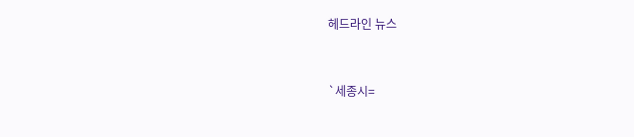헤드라인 뉴스


`세종시=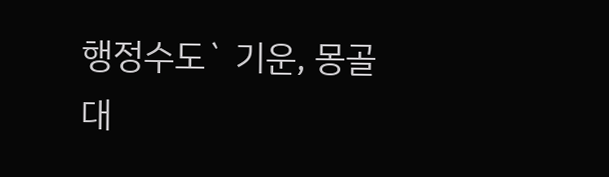행정수도` 기운, 몽골 대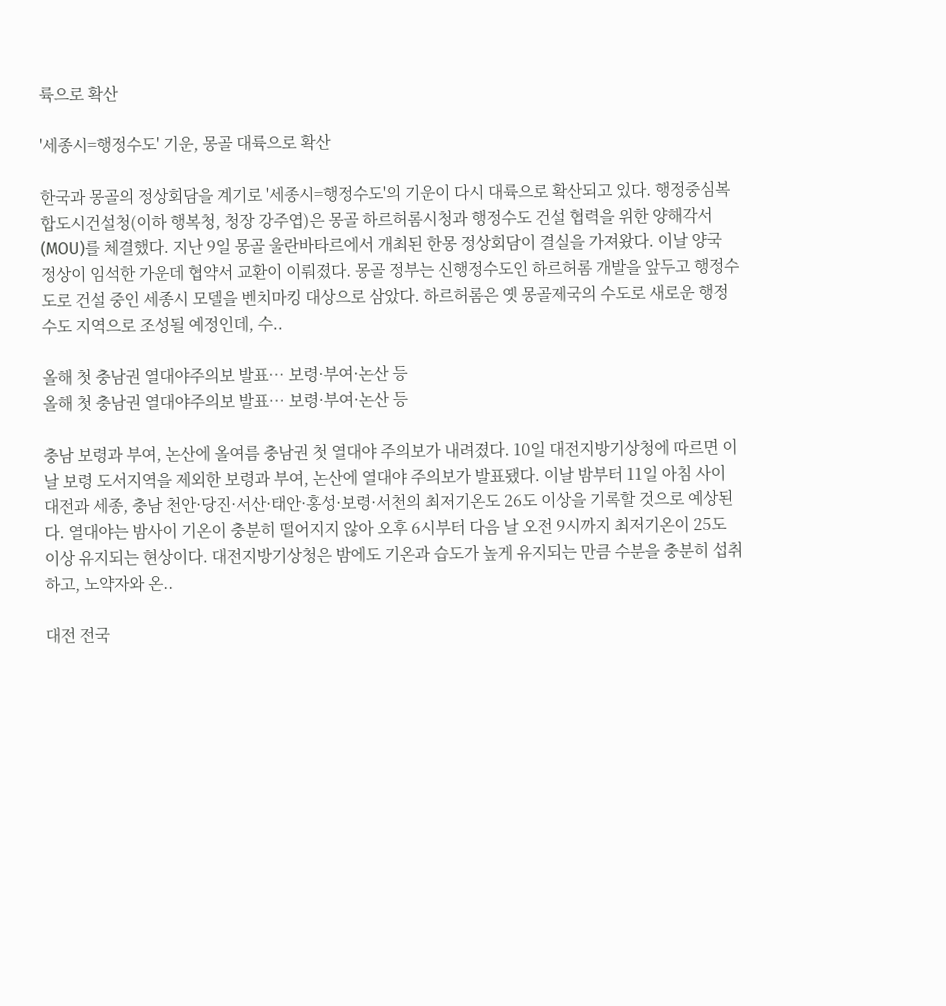륙으로 확산

'세종시=행정수도' 기운, 몽골 대륙으로 확산

한국과 몽골의 정상회담을 계기로 '세종시=행정수도'의 기운이 다시 대륙으로 확산되고 있다. 행정중심복합도시건설청(이하 행복청, 청장 강주엽)은 몽골 하르허롬시청과 행정수도 건설 협력을 위한 양해각서(MOU)를 체결했다. 지난 9일 몽골 울란바타르에서 개최된 한몽 정상회담이 결실을 가져왔다. 이날 양국 정상이 임석한 가운데 협약서 교환이 이뤄졌다. 몽골 정부는 신행정수도인 하르허롬 개발을 앞두고 행정수도로 건설 중인 세종시 모델을 벤치마킹 대상으로 삼았다. 하르허롬은 옛 몽골제국의 수도로 새로운 행정수도 지역으로 조성될 예정인데, 수..

올해 첫 충남권 열대야주의보 발표… 보령·부여·논산 등
올해 첫 충남권 열대야주의보 발표… 보령·부여·논산 등

충남 보령과 부여, 논산에 올여름 충남권 첫 열대야 주의보가 내려졌다. 10일 대전지방기상청에 따르면 이날 보령 도서지역을 제외한 보령과 부여, 논산에 열대야 주의보가 발표됐다. 이날 밤부터 11일 아침 사이 대전과 세종, 충남 천안·당진·서산·태안·홍성·보령·서천의 최저기온도 26도 이상을 기록할 것으로 예상된다. 열대야는 밤사이 기온이 충분히 떨어지지 않아 오후 6시부터 다음 날 오전 9시까지 최저기온이 25도 이상 유지되는 현상이다. 대전지방기상청은 밤에도 기온과 습도가 높게 유지되는 만큼 수분을 충분히 섭취하고, 노약자와 온..

대전 전국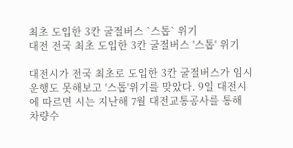최초 도입한 3칸 굴절버스 `스톱` 위기
대전 전국 최초 도입한 3칸 굴절버스 '스톱' 위기

대전시가 전국 최초로 도입한 3칸 굴절버스가 임시 운행도 못해보고 '스톱'위기를 맞았다. 9일 대전시에 따르면 시는 지난해 7월 대전교통공사를 통해 차량수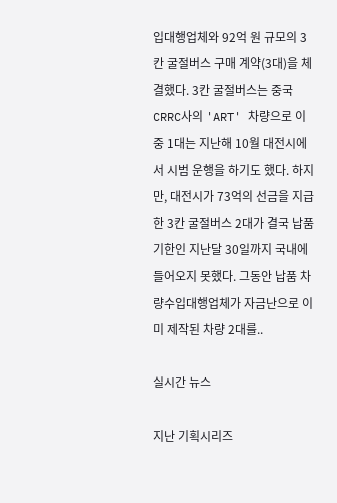입대행업체와 92억 원 규모의 3칸 굴절버스 구매 계약(3대)을 체결했다. 3칸 굴절버스는 중국 CRRC사의 'ART' 차량으로 이중 1대는 지난해 10월 대전시에서 시범 운행을 하기도 했다. 하지만, 대전시가 73억의 선금을 지급한 3칸 굴절버스 2대가 결국 납품 기한인 지난달 30일까지 국내에 들어오지 못했다. 그동안 납품 차량수입대행업체가 자금난으로 이미 제작된 차량 2대를..

실시간 뉴스

지난 기획시리즈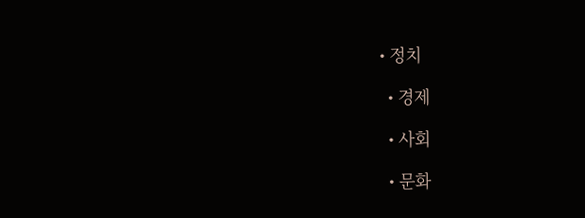• 정치

  • 경제

  • 사회

  • 문화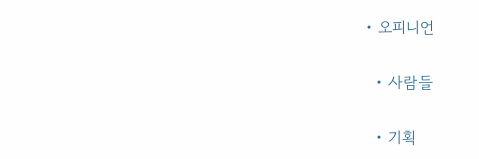• 오피니언

  • 사람들

  • 기획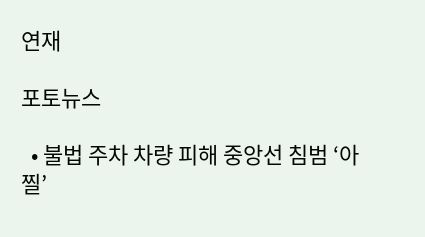연재

포토뉴스

  • 불법 주차 차량 피해 중앙선 침범 ‘아찔’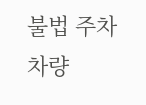불법 주차 차량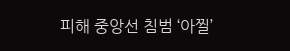피해 중앙선 침범 ‘아찔’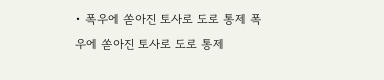• 폭우에 쏟아진 토사로 도로 통제 폭우에 쏟아진 토사로 도로 통제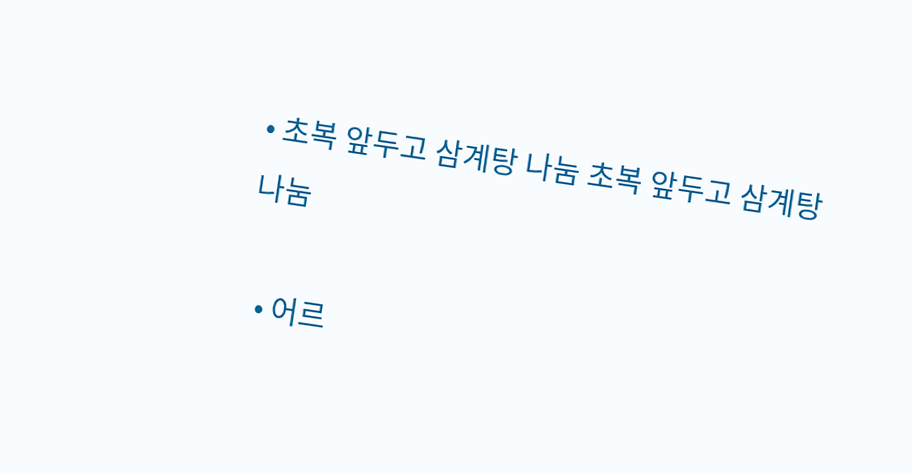• 초복 앞두고 삼계탕 나눔 초복 앞두고 삼계탕 나눔

  • 어르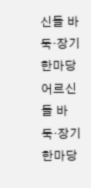신들 바둑·장기 한마당 어르신들 바둑·장기 한마당